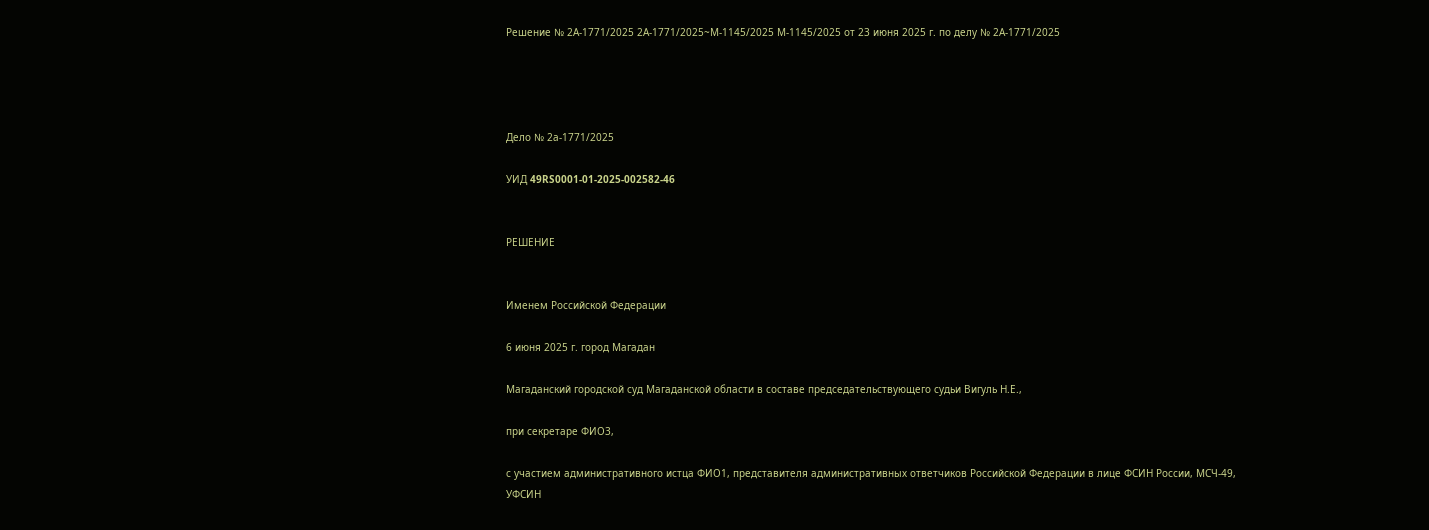Решение № 2А-1771/2025 2А-1771/2025~М-1145/2025 М-1145/2025 от 23 июня 2025 г. по делу № 2А-1771/2025




Дело № 2а-1771/2025

УИД 49RS0001-01-2025-002582-46


РЕШЕНИЕ


Именем Российской Федерации

6 июня 2025 г. город Магадан

Магаданский городской суд Магаданской области в составе председательствующего судьи Вигуль Н.Е.,

при секретаре ФИО3,

с участием административного истца ФИО1, представителя административных ответчиков Российской Федерации в лице ФСИН России, МСЧ-49, УФСИН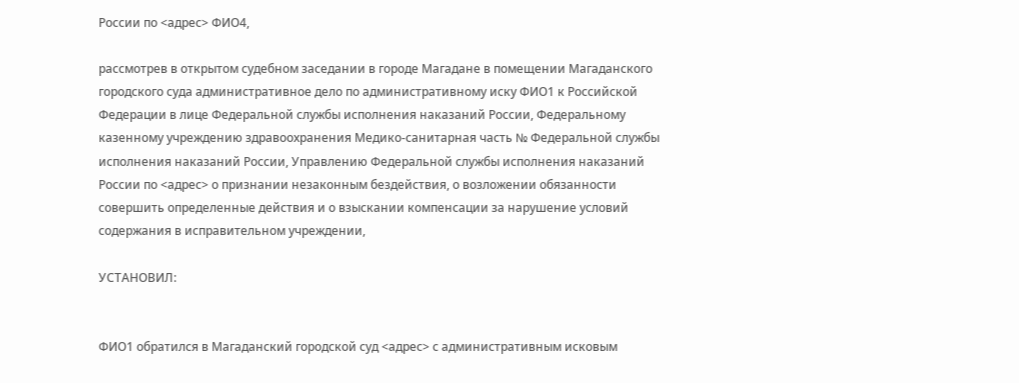России по <адрес> ФИО4,

рассмотрев в открытом судебном заседании в городе Магадане в помещении Магаданского городского суда административное дело по административному иску ФИО1 к Российской Федерации в лице Федеральной службы исполнения наказаний России, Федеральному казенному учреждению здравоохранения Медико-санитарная часть № Федеральной службы исполнения наказаний России, Управлению Федеральной службы исполнения наказаний России по <адрес> о признании незаконным бездействия, о возложении обязанности совершить определенные действия и о взыскании компенсации за нарушение условий содержания в исправительном учреждении,

УСТАНОВИЛ:


ФИО1 обратился в Магаданский городской суд <адрес> с административным исковым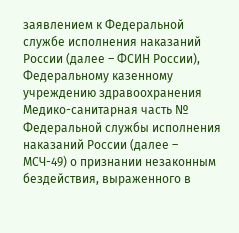заявлением к Федеральной службе исполнения наказаний России (далее – ФСИН России), Федеральному казенному учреждению здравоохранения Медико-санитарная часть № Федеральной службы исполнения наказаний России (далее – МСЧ-49) о признании незаконным бездействия, выраженного в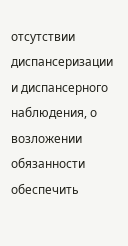отсутствии диспансеризации и диспансерного наблюдения, о возложении обязанности обеспечить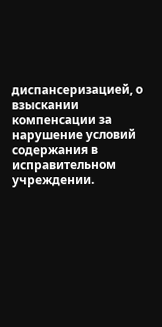диспансеризацией, о взыскании компенсации за нарушение условий содержания в исправительном учреждении.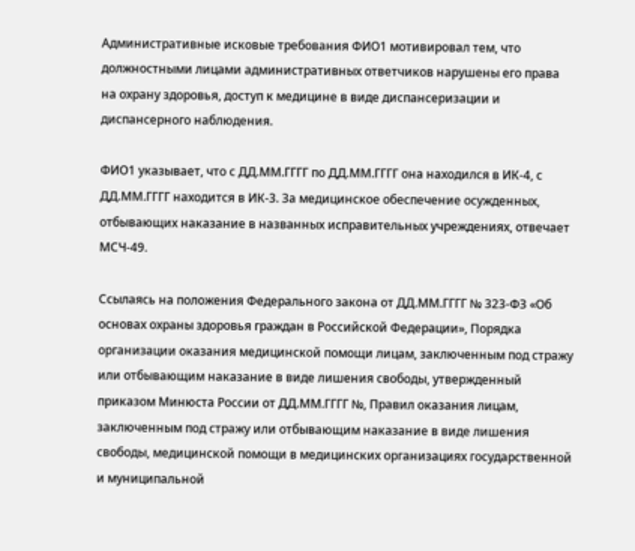Административные исковые требования ФИО1 мотивировал тем, что должностными лицами административных ответчиков нарушены его права на охрану здоровья, доступ к медицине в виде диспансеризации и диспансерного наблюдения.

ФИО1 указывает, что с ДД.ММ.ГГГГ по ДД.ММ.ГГГГ она находился в ИК-4, с ДД.ММ.ГГГГ находится в ИК-3. За медицинское обеспечение осужденных, отбывающих наказание в названных исправительных учреждениях, отвечает МСЧ-49.

Ссылаясь на положения Федерального закона от ДД.ММ.ГГГГ № 323-ФЗ «Об основах охраны здоровья граждан в Российской Федерации», Порядка организации оказания медицинской помощи лицам, заключенным под стражу или отбывающим наказание в виде лишения свободы, утвержденный приказом Минюста России от ДД.ММ.ГГГГ №, Правил оказания лицам, заключенным под стражу или отбывающим наказание в виде лишения свободы, медицинской помощи в медицинских организациях государственной и муниципальной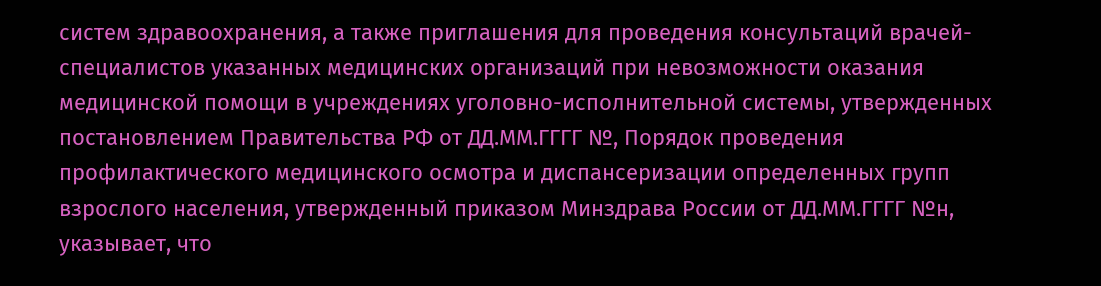систем здравоохранения, а также приглашения для проведения консультаций врачей-специалистов указанных медицинских организаций при невозможности оказания медицинской помощи в учреждениях уголовно-исполнительной системы, утвержденных постановлением Правительства РФ от ДД.ММ.ГГГГ №, Порядок проведения профилактического медицинского осмотра и диспансеризации определенных групп взрослого населения, утвержденный приказом Минздрава России от ДД.ММ.ГГГГ №н, указывает, что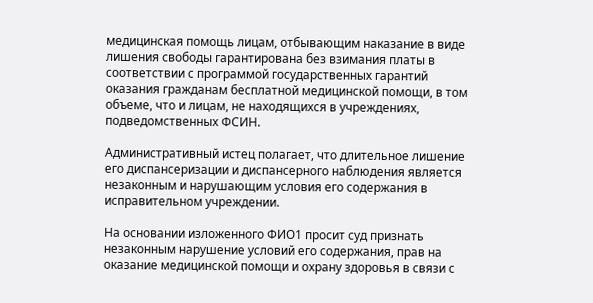медицинская помощь лицам, отбывающим наказание в виде лишения свободы гарантирована без взимания платы в соответствии с программой государственных гарантий оказания гражданам бесплатной медицинской помощи, в том объеме, что и лицам, не находящихся в учреждениях, подведомственных ФСИН.

Административный истец полагает, что длительное лишение его диспансеризации и диспансерного наблюдения является незаконным и нарушающим условия его содержания в исправительном учреждении.

На основании изложенного ФИО1 просит суд признать незаконным нарушение условий его содержания, прав на оказание медицинской помощи и охрану здоровья в связи с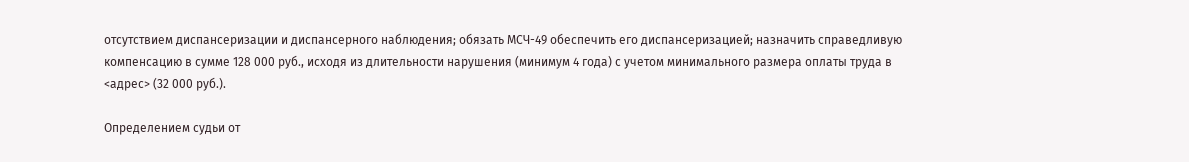отсутствием диспансеризации и диспансерного наблюдения; обязать МСЧ-49 обеспечить его диспансеризацией; назначить справедливую компенсацию в сумме 128 000 руб., исходя из длительности нарушения (минимум 4 года) с учетом минимального размера оплаты труда в <адрес> (32 000 руб.).

Определением судьи от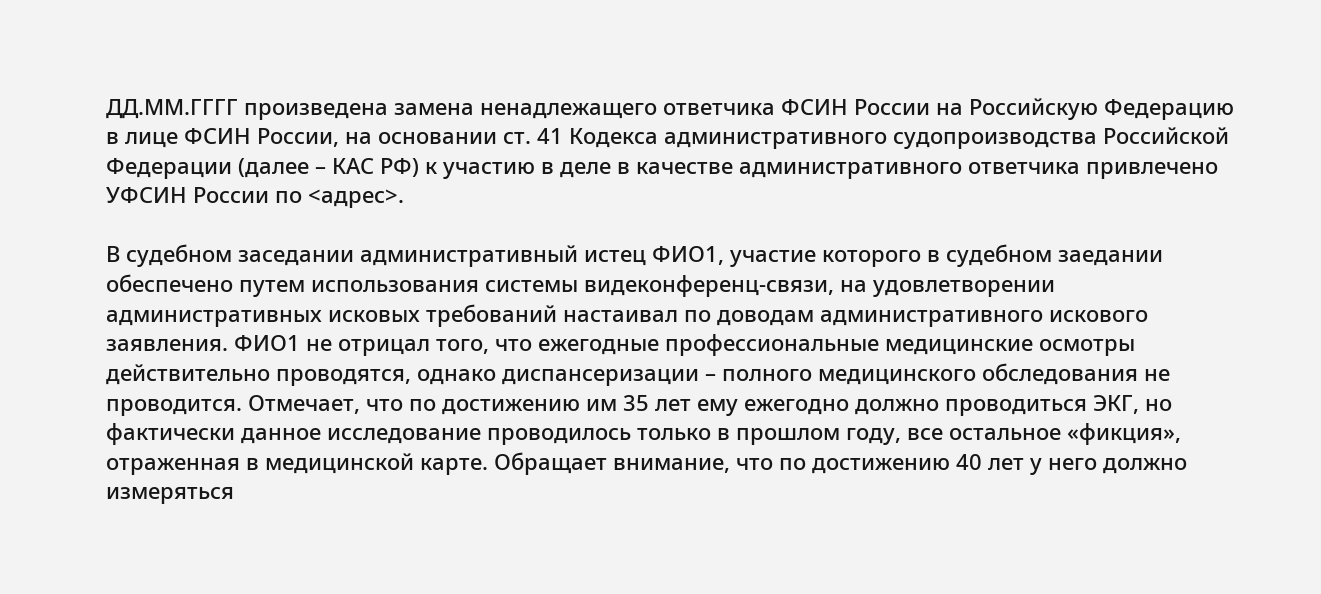ДД.ММ.ГГГГ произведена замена ненадлежащего ответчика ФСИН России на Российскую Федерацию в лице ФСИН России, на основании ст. 41 Кодекса административного судопроизводства Российской Федерации (далее – КАС РФ) к участию в деле в качестве административного ответчика привлечено УФСИН России по <адрес>.

В судебном заседании административный истец ФИО1, участие которого в судебном заедании обеспечено путем использования системы видеконференц-связи, на удовлетворении административных исковых требований настаивал по доводам административного искового заявления. ФИО1 не отрицал того, что ежегодные профессиональные медицинские осмотры действительно проводятся, однако диспансеризации – полного медицинского обследования не проводится. Отмечает, что по достижению им 35 лет ему ежегодно должно проводиться ЭКГ, но фактически данное исследование проводилось только в прошлом году, все остальное «фикция», отраженная в медицинской карте. Обращает внимание, что по достижению 40 лет у него должно измеряться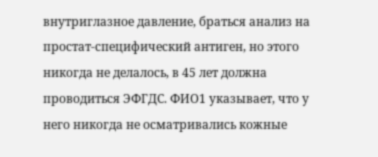внутриглазное давление, браться анализ на простат-специфический антиген, но этого никогда не делалось, в 45 лет должна проводиться ЭФГДС. ФИО1 указывает, что у него никогда не осматривались кожные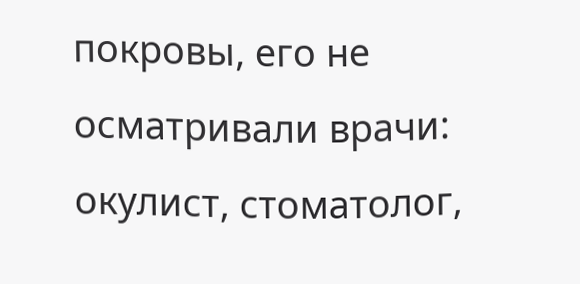покровы, его не осматривали врачи: окулист, стоматолог,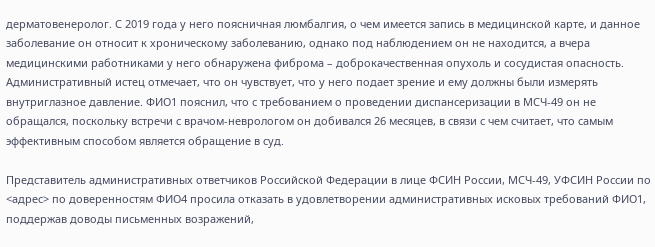дерматовенеролог. С 2019 года у него поясничная люмбалгия, о чем имеется запись в медицинской карте, и данное заболевание он относит к хроническому заболеванию, однако под наблюдением он не находится, а вчера медицинскими работниками у него обнаружена фиброма – доброкачественная опухоль и сосудистая опасность. Административный истец отмечает, что он чувствует, что у него подает зрение и ему должны были измерять внутриглазное давление. ФИО1 пояснил, что с требованием о проведении диспансеризации в МСЧ-49 он не обращался, поскольку встречи с врачом-неврологом он добивался 26 месяцев, в связи с чем считает, что самым эффективным способом является обращение в суд.

Представитель административных ответчиков Российской Федерации в лице ФСИН России, МСЧ-49, УФСИН России по <адрес> по доверенностям ФИО4 просила отказать в удовлетворении административных исковых требований ФИО1, поддержав доводы письменных возражений,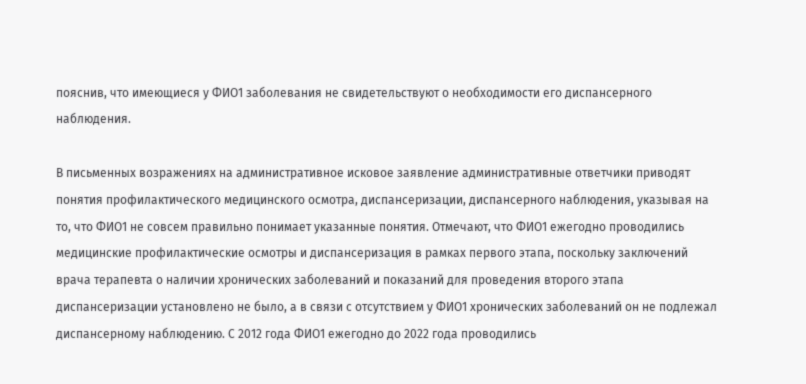пояснив, что имеющиеся у ФИО1 заболевания не свидетельствуют о необходимости его диспансерного наблюдения.

В письменных возражениях на административное исковое заявление административные ответчики приводят понятия профилактического медицинского осмотра, диспансеризации, диспансерного наблюдения, указывая на то, что ФИО1 не совсем правильно понимает указанные понятия. Отмечают, что ФИО1 ежегодно проводились медицинские профилактические осмотры и диспансеризация в рамках первого этапа, поскольку заключений врача терапевта о наличии хронических заболеваний и показаний для проведения второго этапа диспансеризации установлено не было, а в связи с отсутствием у ФИО1 хронических заболеваний он не подлежал диспансерному наблюдению. С 2012 года ФИО1 ежегодно до 2022 года проводились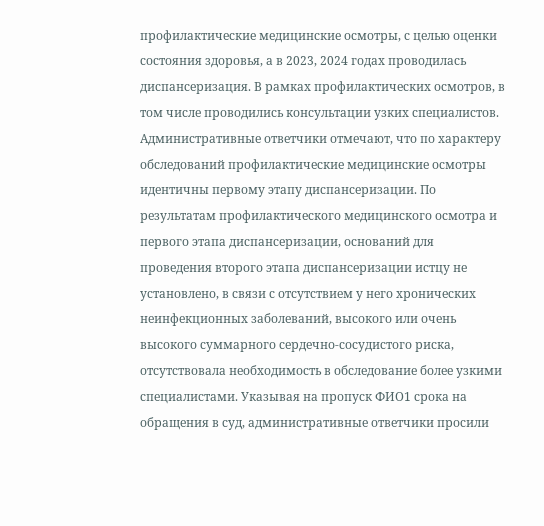профилактические медицинские осмотры, с целью оценки состояния здоровья, а в 2023, 2024 годах проводилась диспансеризация. В рамках профилактических осмотров, в том числе проводились консультации узких специалистов. Административные ответчики отмечают, что по характеру обследований профилактические медицинские осмотры идентичны первому этапу диспансеризации. По результатам профилактического медицинского осмотра и первого этапа диспансеризации, оснований для проведения второго этапа диспансеризации истцу не установлено, в связи с отсутствием у него хронических неинфекционных заболеваний, высокого или очень высокого суммарного сердечно-сосудистого риска, отсутствовала необходимость в обследование более узкими специалистами. Указывая на пропуск ФИО1 срока на обращения в суд, административные ответчики просили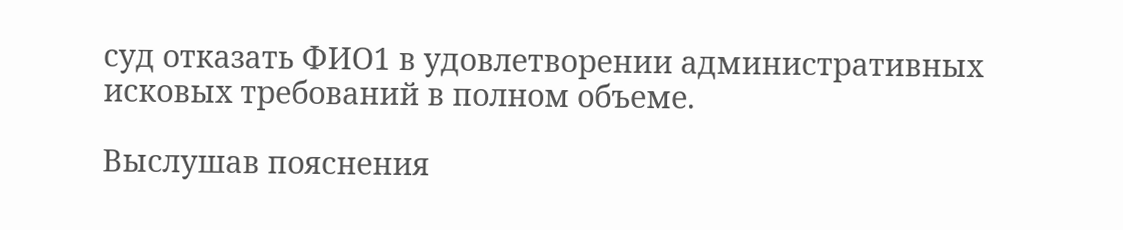суд отказать ФИО1 в удовлетворении административных исковых требований в полном объеме.

Выслушав пояснения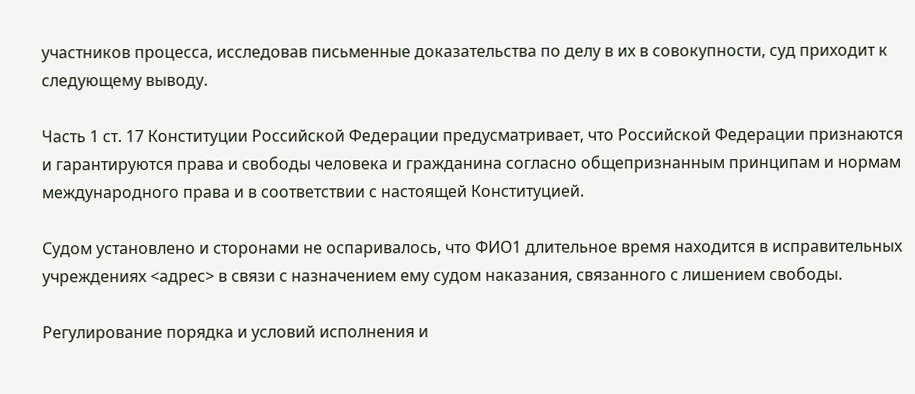участников процесса, исследовав письменные доказательства по делу в их в совокупности, суд приходит к следующему выводу.

Часть 1 ст. 17 Конституции Российской Федерации предусматривает, что Российской Федерации признаются и гарантируются права и свободы человека и гражданина согласно общепризнанным принципам и нормам международного права и в соответствии с настоящей Конституцией.

Судом установлено и сторонами не оспаривалось, что ФИО1 длительное время находится в исправительных учреждениях <адрес> в связи с назначением ему судом наказания, связанного с лишением свободы.

Регулирование порядка и условий исполнения и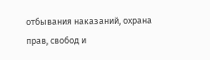отбывания наказаний, охрана прав, свобод и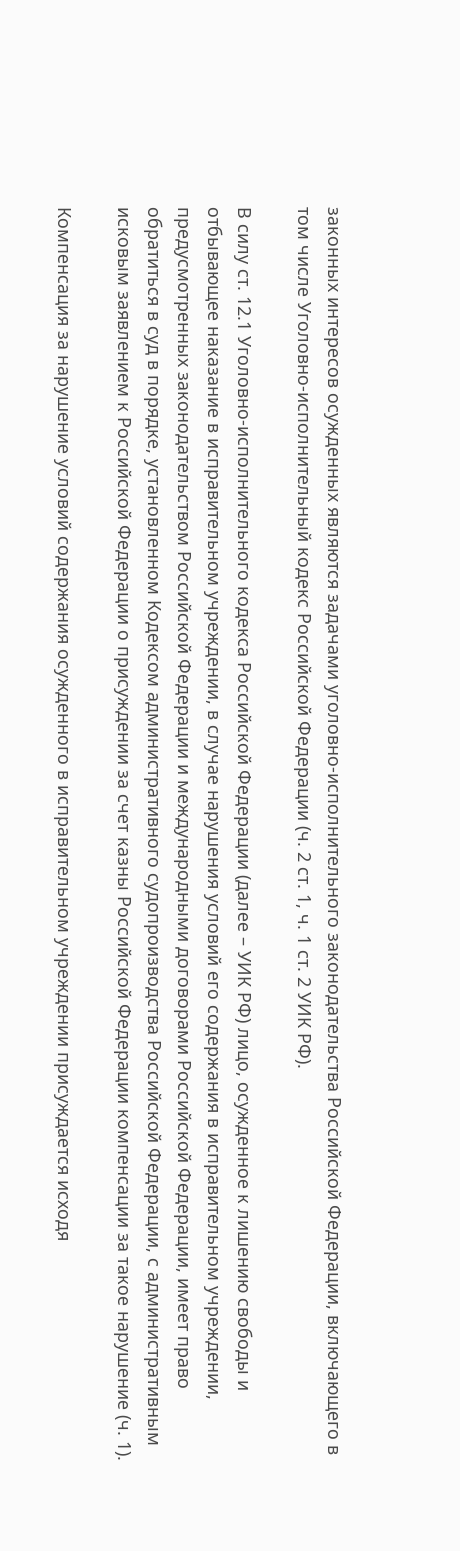законных интересов осужденных являются задачами уголовно-исполнительного законодательства Российской Федерации, включающего в том числе Уголовно-исполнительный кодекс Российской Федерации (ч. 2 ст. 1, ч. 1 ст. 2 УИК РФ).

В силу ст. 12.1 Уголовно-исполнительного кодекса Российской Федерации (далее – УИК РФ) лицо, осужденное к лишению свободы и отбывающее наказание в исправительном учреждении, в случае нарушения условий его содержания в исправительном учреждении, предусмотренных законодательством Российской Федерации и международными договорами Российской Федерации, имеет право обратиться в суд в порядке, установленном Кодексом административного судопроизводства Российской Федерации, с административным исковым заявлением к Российской Федерации о присуждении за счет казны Российской Федерации компенсации за такое нарушение (ч. 1).

Компенсация за нарушение условий содержания осужденного в исправительном учреждении присуждается исходя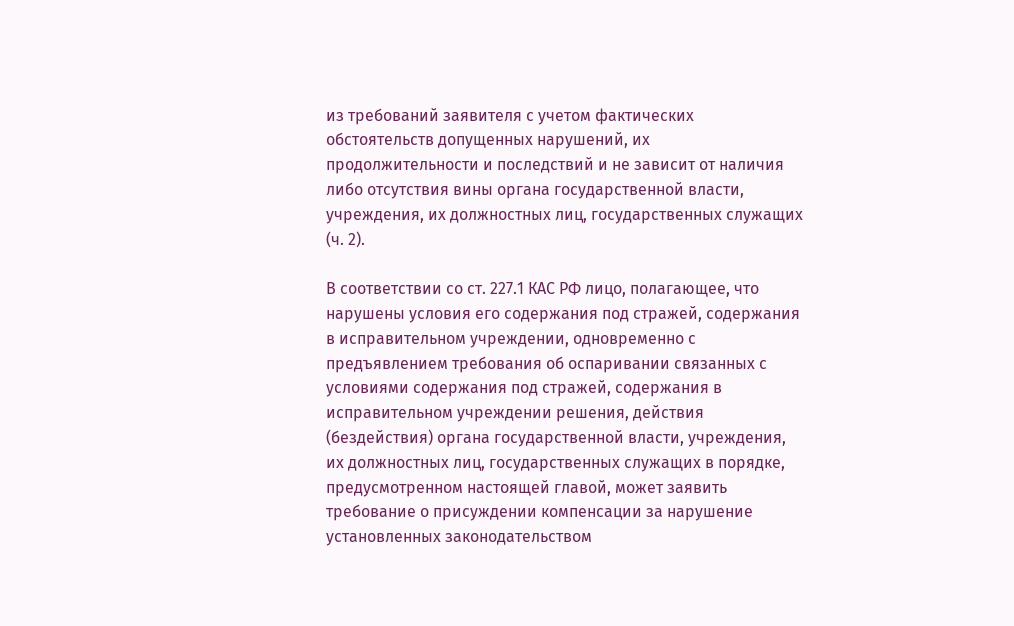из требований заявителя с учетом фактических обстоятельств допущенных нарушений, их продолжительности и последствий и не зависит от наличия либо отсутствия вины органа государственной власти, учреждения, их должностных лиц, государственных служащих (ч. 2).

В соответствии со ст. 227.1 КАС РФ лицо, полагающее, что нарушены условия его содержания под стражей, содержания в исправительном учреждении, одновременно с предъявлением требования об оспаривании связанных с условиями содержания под стражей, содержания в исправительном учреждении решения, действия (бездействия) органа государственной власти, учреждения, их должностных лиц, государственных служащих в порядке, предусмотренном настоящей главой, может заявить требование о присуждении компенсации за нарушение установленных законодательством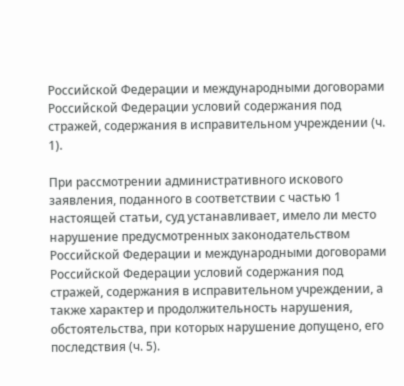Российской Федерации и международными договорами Российской Федерации условий содержания под стражей, содержания в исправительном учреждении (ч. 1).

При рассмотрении административного искового заявления, поданного в соответствии с частью 1 настоящей статьи, суд устанавливает, имело ли место нарушение предусмотренных законодательством Российской Федерации и международными договорами Российской Федерации условий содержания под стражей, содержания в исправительном учреждении, а также характер и продолжительность нарушения, обстоятельства, при которых нарушение допущено, его последствия (ч. 5).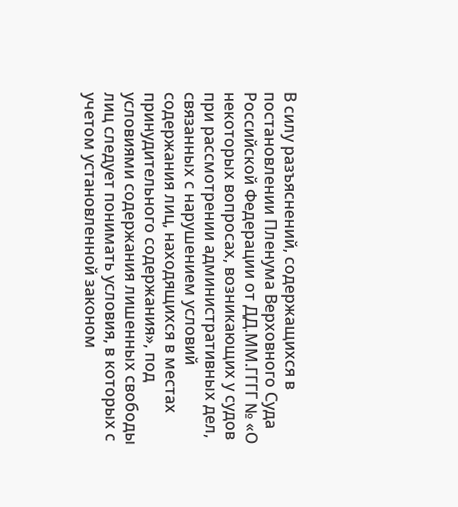В силу разъяснений, содержащихся в постановлении Пленума Верховного Суда Российской Федерации от ДД.ММ.ГГГГ № «О некоторых вопросах, возникающих у судов при рассмотрении административных дел, связанных с нарушением условий содержания лиц, находящихся в местах принудительного содержания», под условиями содержания лишенных свободы лиц следует понимать условия, в которых с учетом установленной законом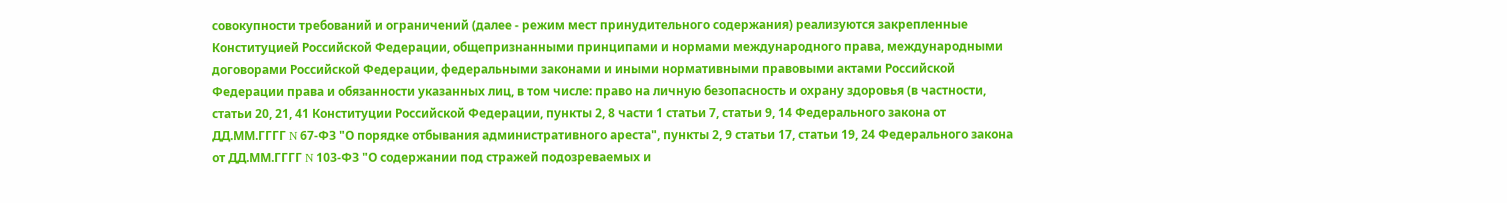совокупности требований и ограничений (далее - режим мест принудительного содержания) реализуются закрепленные Конституцией Российской Федерации, общепризнанными принципами и нормами международного права, международными договорами Российской Федерации, федеральными законами и иными нормативными правовыми актами Российской Федерации права и обязанности указанных лиц, в том числе: право на личную безопасность и охрану здоровья (в частности, статьи 20, 21, 41 Конституции Российской Федерации, пункты 2, 8 части 1 статьи 7, статьи 9, 14 Федерального закона от ДД.ММ.ГГГГ N 67-ФЗ "О порядке отбывания административного ареста", пункты 2, 9 статьи 17, статьи 19, 24 Федерального закона от ДД.ММ.ГГГГ N 103-ФЗ "О содержании под стражей подозреваемых и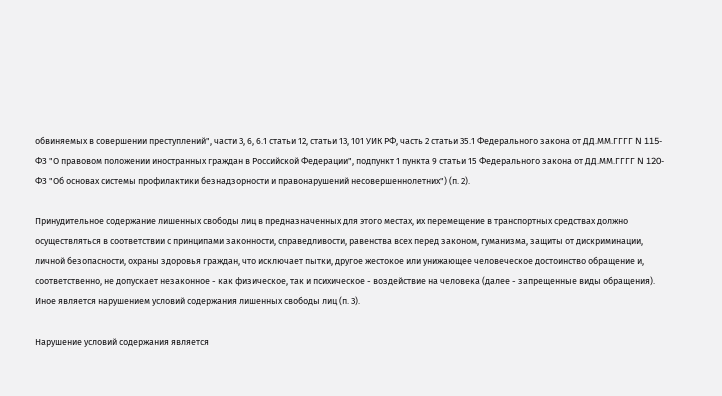обвиняемых в совершении преступлений", части 3, 6, 6.1 статьи 12, статьи 13, 101 УИК РФ, часть 2 статьи 35.1 Федерального закона от ДД.ММ.ГГГГ N 115-ФЗ "О правовом положении иностранных граждан в Российской Федерации", подпункт 1 пункта 9 статьи 15 Федерального закона от ДД.ММ.ГГГГ N 120-ФЗ "Об основах системы профилактики безнадзорности и правонарушений несовершеннолетних") (п. 2).

Принудительное содержание лишенных свободы лиц в предназначенных для этого местах, их перемещение в транспортных средствах должно осуществляться в соответствии с принципами законности, справедливости, равенства всех перед законом, гуманизма, защиты от дискриминации, личной безопасности, охраны здоровья граждан, что исключает пытки, другое жестокое или унижающее человеческое достоинство обращение и, соответственно, не допускает незаконное - как физическое, так и психическое - воздействие на человека (далее - запрещенные виды обращения). Иное является нарушением условий содержания лишенных свободы лиц (п. 3).

Нарушение условий содержания является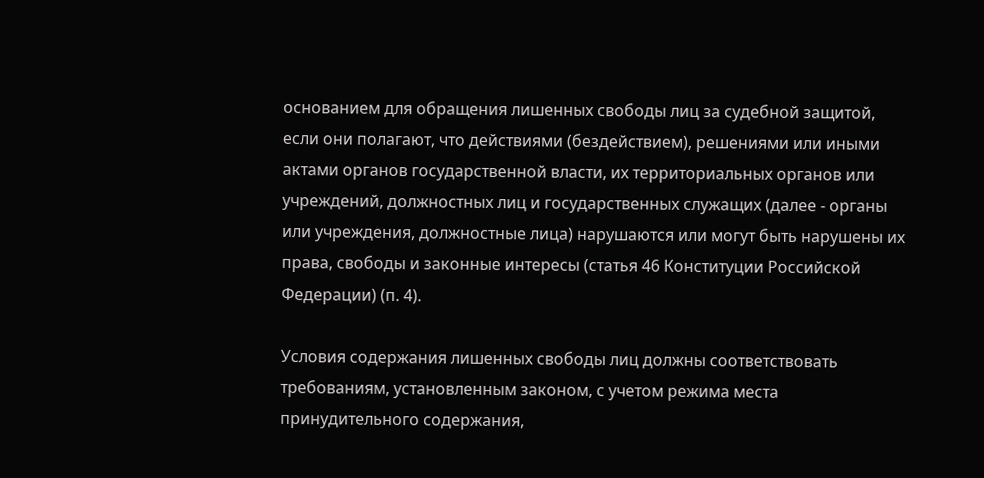основанием для обращения лишенных свободы лиц за судебной защитой, если они полагают, что действиями (бездействием), решениями или иными актами органов государственной власти, их территориальных органов или учреждений, должностных лиц и государственных служащих (далее - органы или учреждения, должностные лица) нарушаются или могут быть нарушены их права, свободы и законные интересы (статья 46 Конституции Российской Федерации) (п. 4).

Условия содержания лишенных свободы лиц должны соответствовать требованиям, установленным законом, с учетом режима места принудительного содержания,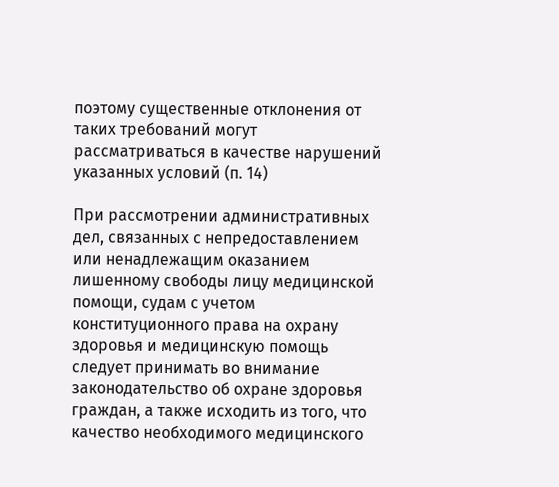поэтому существенные отклонения от таких требований могут рассматриваться в качестве нарушений указанных условий (п. 14)

При рассмотрении административных дел, связанных с непредоставлением или ненадлежащим оказанием лишенному свободы лицу медицинской помощи, судам с учетом конституционного права на охрану здоровья и медицинскую помощь следует принимать во внимание законодательство об охране здоровья граждан, а также исходить из того, что качество необходимого медицинского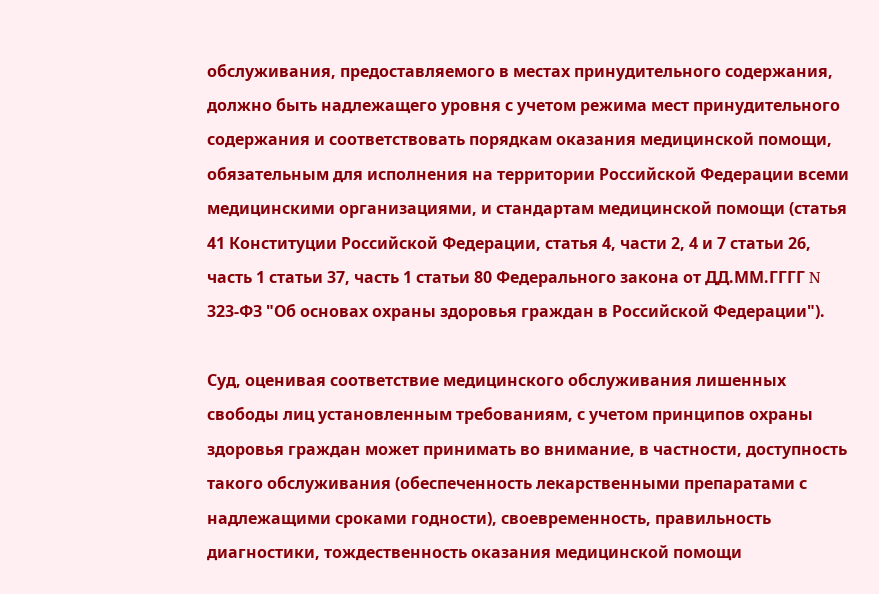обслуживания, предоставляемого в местах принудительного содержания, должно быть надлежащего уровня с учетом режима мест принудительного содержания и соответствовать порядкам оказания медицинской помощи, обязательным для исполнения на территории Российской Федерации всеми медицинскими организациями, и стандартам медицинской помощи (статья 41 Конституции Российской Федерации, статья 4, части 2, 4 и 7 статьи 26, часть 1 статьи 37, часть 1 статьи 80 Федерального закона от ДД.ММ.ГГГГ N 323-ФЗ "Об основах охраны здоровья граждан в Российской Федерации").

Суд, оценивая соответствие медицинского обслуживания лишенных свободы лиц установленным требованиям, с учетом принципов охраны здоровья граждан может принимать во внимание, в частности, доступность такого обслуживания (обеспеченность лекарственными препаратами с надлежащими сроками годности), своевременность, правильность диагностики, тождественность оказания медицинской помощи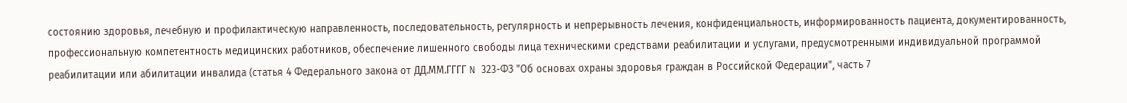состоянию здоровья, лечебную и профилактическую направленность, последовательность, регулярность и непрерывность лечения, конфиденциальность, информированность пациента, документированность, профессиональную компетентность медицинских работников, обеспечение лишенного свободы лица техническими средствами реабилитации и услугами, предусмотренными индивидуальной программой реабилитации или абилитации инвалида (статья 4 Федерального закона от ДД.ММ.ГГГГ N 323-ФЗ "Об основах охраны здоровья граждан в Российской Федерации", часть 7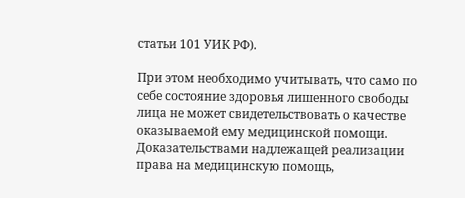статьи 101 УИК РФ).

При этом необходимо учитывать, что само по себе состояние здоровья лишенного свободы лица не может свидетельствовать о качестве оказываемой ему медицинской помощи. Доказательствами надлежащей реализации права на медицинскую помощь,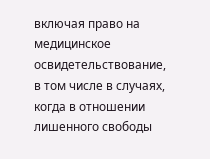включая право на медицинское освидетельствование, в том числе в случаях, когда в отношении лишенного свободы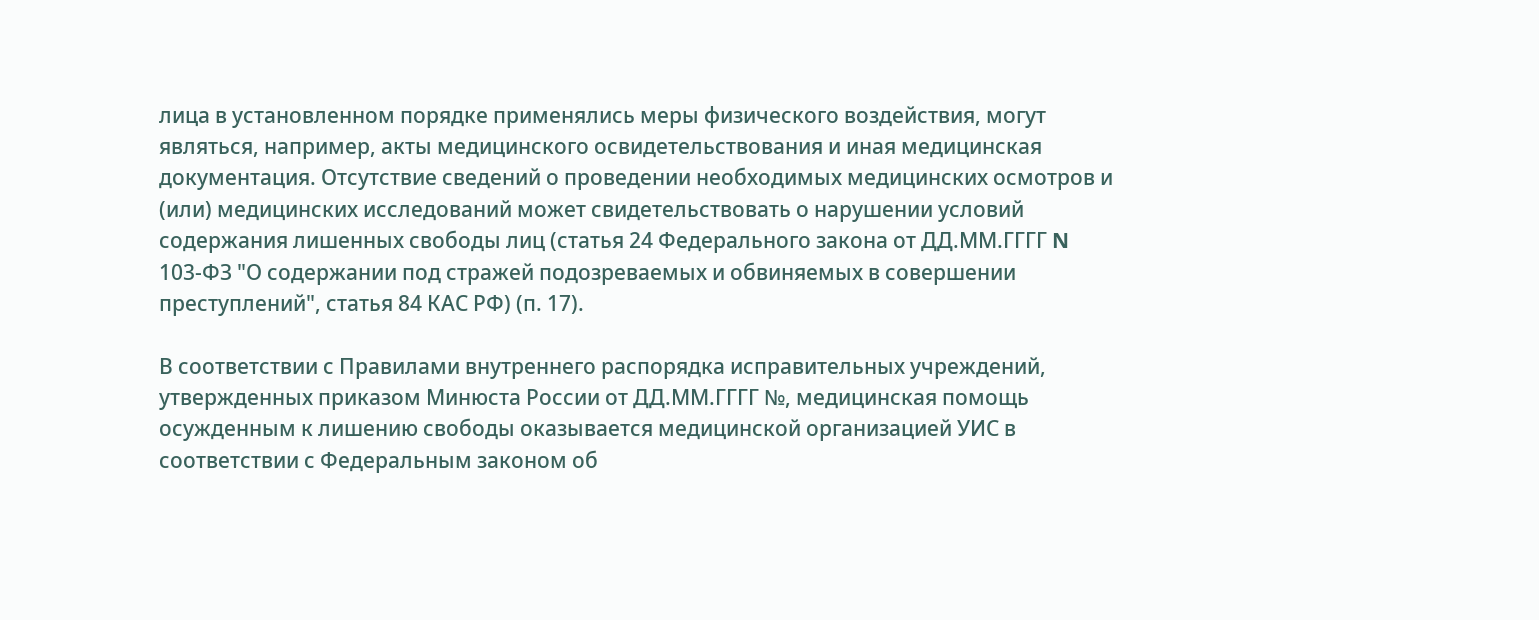лица в установленном порядке применялись меры физического воздействия, могут являться, например, акты медицинского освидетельствования и иная медицинская документация. Отсутствие сведений о проведении необходимых медицинских осмотров и (или) медицинских исследований может свидетельствовать о нарушении условий содержания лишенных свободы лиц (статья 24 Федерального закона от ДД.ММ.ГГГГ N 103-ФЗ "О содержании под стражей подозреваемых и обвиняемых в совершении преступлений", статья 84 КАС РФ) (п. 17).

В соответствии с Правилами внутреннего распорядка исправительных учреждений, утвержденных приказом Минюста России от ДД.ММ.ГГГГ №, медицинская помощь осужденным к лишению свободы оказывается медицинской организацией УИС в соответствии с Федеральным законом об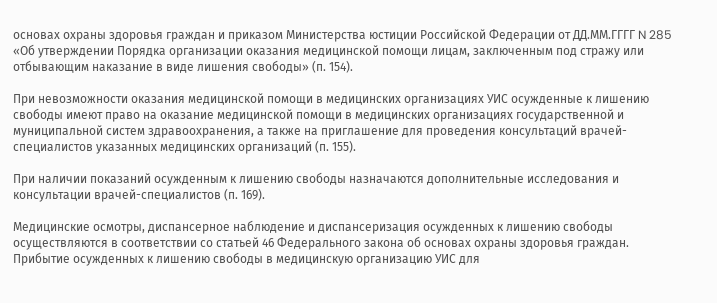основах охраны здоровья граждан и приказом Министерства юстиции Российской Федерации от ДД.ММ.ГГГГ N 285 «Об утверждении Порядка организации оказания медицинской помощи лицам, заключенным под стражу или отбывающим наказание в виде лишения свободы» (п. 154).

При невозможности оказания медицинской помощи в медицинских организациях УИС осужденные к лишению свободы имеют право на оказание медицинской помощи в медицинских организациях государственной и муниципальной систем здравоохранения, а также на приглашение для проведения консультаций врачей-специалистов указанных медицинских организаций (п. 155).

При наличии показаний осужденным к лишению свободы назначаются дополнительные исследования и консультации врачей-специалистов (п. 169).

Медицинские осмотры, диспансерное наблюдение и диспансеризация осужденных к лишению свободы осуществляются в соответствии со статьей 46 Федерального закона об основах охраны здоровья граждан. Прибытие осужденных к лишению свободы в медицинскую организацию УИС для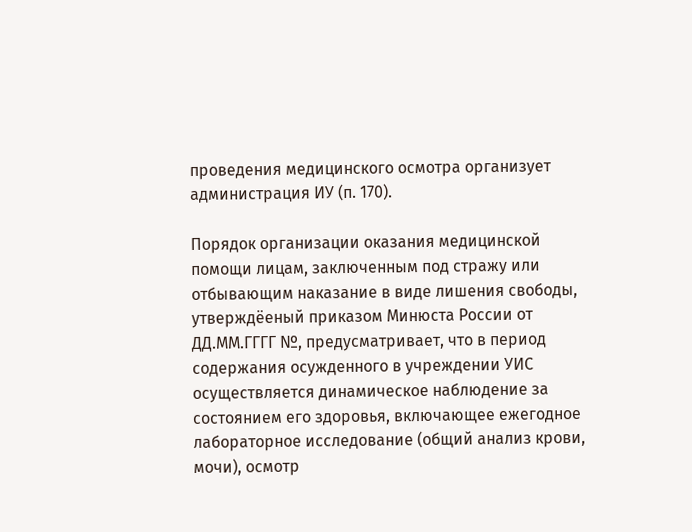проведения медицинского осмотра организует администрация ИУ (п. 170).

Порядок организации оказания медицинской помощи лицам, заключенным под стражу или отбывающим наказание в виде лишения свободы, утверждёеный приказом Минюста России от ДД.ММ.ГГГГ №, предусматривает, что в период содержания осужденного в учреждении УИС осуществляется динамическое наблюдение за состоянием его здоровья, включающее ежегодное лабораторное исследование (общий анализ крови, мочи), осмотр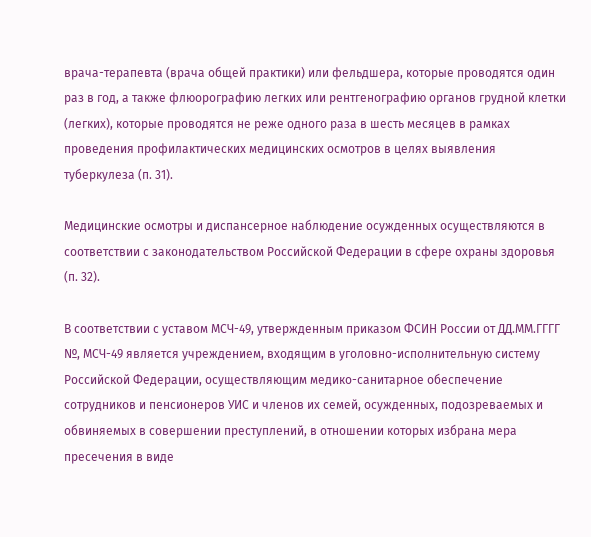врача-терапевта (врача общей практики) или фельдшера, которые проводятся один раз в год, а также флюорографию легких или рентгенографию органов грудной клетки (легких), которые проводятся не реже одного раза в шесть месяцев в рамках проведения профилактических медицинских осмотров в целях выявления туберкулеза (п. 31).

Медицинские осмотры и диспансерное наблюдение осужденных осуществляются в соответствии с законодательством Российской Федерации в сфере охраны здоровья (п. 32).

В соответствии с уставом МСЧ-49, утвержденным приказом ФСИН России от ДД.ММ.ГГГГ №, МСЧ-49 является учреждением, входящим в уголовно-исполнительную систему Российской Федерации, осуществляющим медико-санитарное обеспечение сотрудников и пенсионеров УИС и членов их семей, осужденных, подозреваемых и обвиняемых в совершении преступлений, в отношении которых избрана мера пресечения в виде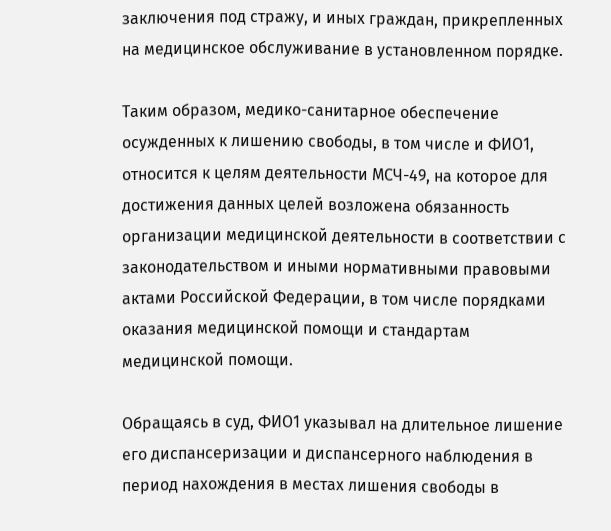заключения под стражу, и иных граждан, прикрепленных на медицинское обслуживание в установленном порядке.

Таким образом, медико-санитарное обеспечение осужденных к лишению свободы, в том числе и ФИО1, относится к целям деятельности МСЧ-49, на которое для достижения данных целей возложена обязанность организации медицинской деятельности в соответствии с законодательством и иными нормативными правовыми актами Российской Федерации, в том числе порядками оказания медицинской помощи и стандартам медицинской помощи.

Обращаясь в суд, ФИО1 указывал на длительное лишение его диспансеризации и диспансерного наблюдения в период нахождения в местах лишения свободы в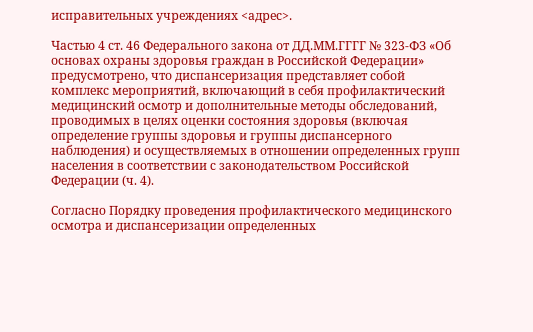исправительных учреждениях <адрес>.

Частью 4 ст. 46 Федерального закона от ДД.ММ.ГГГГ № 323-ФЗ «Об основах охраны здоровья граждан в Российской Федерации» предусмотрено, что диспансеризация представляет собой комплекс мероприятий, включающий в себя профилактический медицинский осмотр и дополнительные методы обследований, проводимых в целях оценки состояния здоровья (включая определение группы здоровья и группы диспансерного наблюдения) и осуществляемых в отношении определенных групп населения в соответствии с законодательством Российской Федерации (ч. 4).

Согласно Порядку проведения профилактического медицинского осмотра и диспансеризации определенных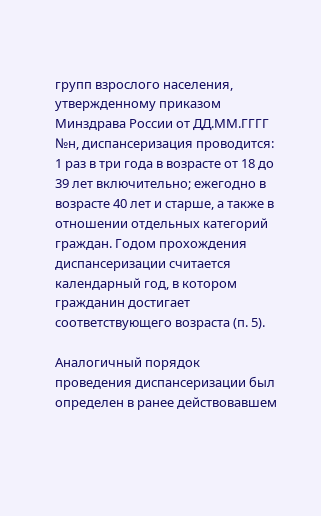групп взрослого населения, утвержденному приказом Минздрава России от ДД.ММ.ГГГГ №н, диспансеризация проводится: 1 раз в три года в возрасте от 18 до 39 лет включительно; ежегодно в возрасте 40 лет и старше, а также в отношении отдельных категорий граждан. Годом прохождения диспансеризации считается календарный год, в котором гражданин достигает соответствующего возраста (п. 5).

Аналогичный порядок проведения диспансеризации был определен в ранее действовавшем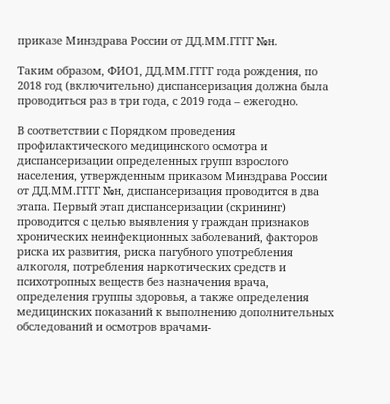приказе Минздрава России от ДД.ММ.ГГГГ №н.

Таким образом, ФИО1, ДД.ММ.ГГГГ года рождения, по 2018 год (включительно) диспансеризация должна была проводиться раз в три года, с 2019 года – ежегодно.

В соответствии с Порядком проведения профилактического медицинского осмотра и диспансеризации определенных групп взрослого населения, утвержденным приказом Минздрава России от ДД.ММ.ГГГГ №н, диспансеризация проводится в два этапа. Первый этап диспансеризации (скрининг) проводится с целью выявления у граждан признаков хронических неинфекционных заболеваний, факторов риска их развития, риска пагубного употребления алкоголя, потребления наркотических средств и психотропных веществ без назначения врача, определения группы здоровья, а также определения медицинских показаний к выполнению дополнительных обследований и осмотров врачами-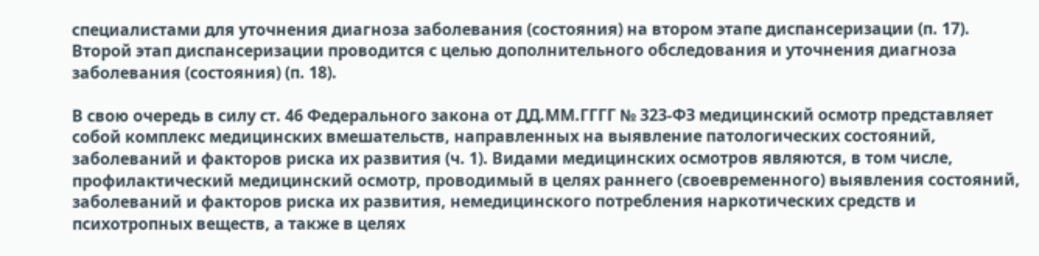специалистами для уточнения диагноза заболевания (состояния) на втором этапе диспансеризации (п. 17). Второй этап диспансеризации проводится с целью дополнительного обследования и уточнения диагноза заболевания (состояния) (п. 18).

В свою очередь в силу ст. 46 Федерального закона от ДД.ММ.ГГГГ № 323-ФЗ медицинский осмотр представляет собой комплекс медицинских вмешательств, направленных на выявление патологических состояний, заболеваний и факторов риска их развития (ч. 1). Видами медицинских осмотров являются, в том числе, профилактический медицинский осмотр, проводимый в целях раннего (своевременного) выявления состояний, заболеваний и факторов риска их развития, немедицинского потребления наркотических средств и психотропных веществ, а также в целях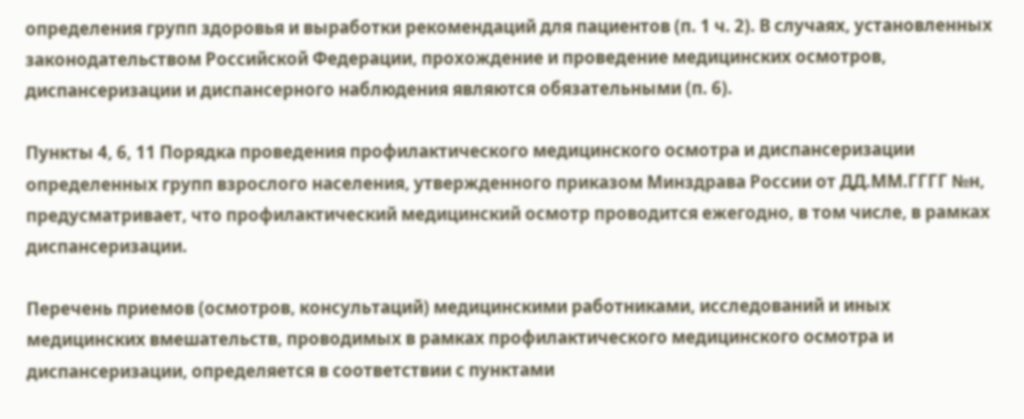определения групп здоровья и выработки рекомендаций для пациентов (п. 1 ч. 2). В случаях, установленных законодательством Российской Федерации, прохождение и проведение медицинских осмотров, диспансеризации и диспансерного наблюдения являются обязательными (п. 6).

Пункты 4, 6, 11 Порядка проведения профилактического медицинского осмотра и диспансеризации определенных групп взрослого населения, утвержденного приказом Минздрава России от ДД.ММ.ГГГГ №н, предусматривает, что профилактический медицинский осмотр проводится ежегодно, в том числе, в рамках диспансеризации.

Перечень приемов (осмотров, консультаций) медицинскими работниками, исследований и иных медицинских вмешательств, проводимых в рамках профилактического медицинского осмотра и диспансеризации, определяется в соответствии с пунктами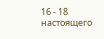16 - 18 настоящего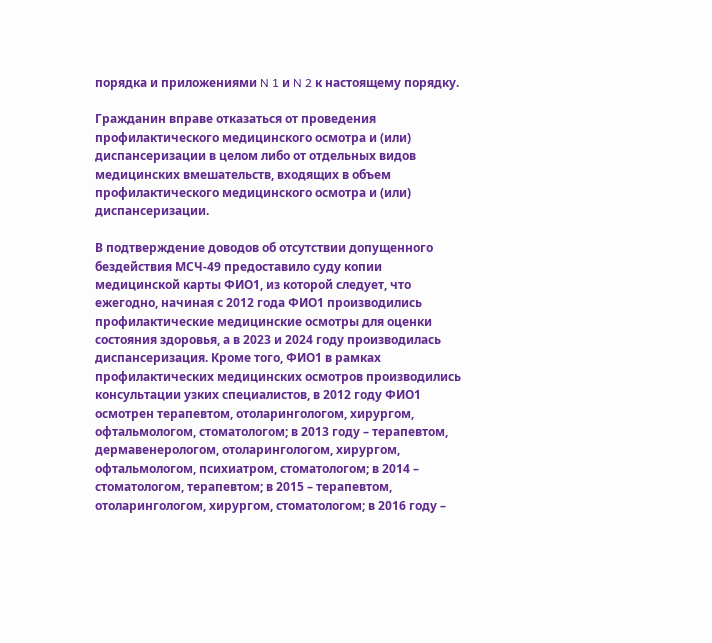порядка и приложениями N 1 и N 2 к настоящему порядку.

Гражданин вправе отказаться от проведения профилактического медицинского осмотра и (или) диспансеризации в целом либо от отдельных видов медицинских вмешательств, входящих в объем профилактического медицинского осмотра и (или) диспансеризации.

В подтверждение доводов об отсутствии допущенного бездействия МСЧ-49 предоставило суду копии медицинской карты ФИО1, из которой следует, что ежегодно, начиная с 2012 года ФИО1 производились профилактические медицинские осмотры для оценки состояния здоровья, а в 2023 и 2024 году производилась диспансеризация. Кроме того, ФИО1 в рамках профилактических медицинских осмотров производились консультации узких специалистов, в 2012 году ФИО1 осмотрен терапевтом, отоларингологом, хирургом, офтальмологом, стоматологом; в 2013 году – терапевтом, дермавенерологом, отоларингологом, хирургом, офтальмологом, психиатром, стоматологом; в 2014 – стоматологом, терапевтом; в 2015 – терапевтом, отоларингологом, хирургом, стоматологом; в 2016 году –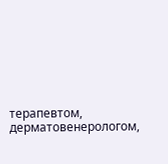терапевтом, дерматовенерологом,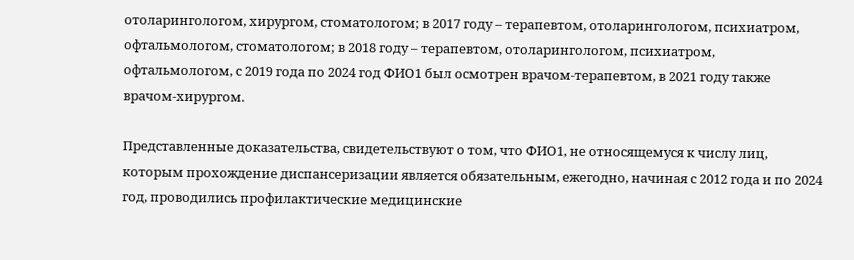отоларингологом, хирургом, стоматологом; в 2017 году – терапевтом, отоларингологом, психиатром, офтальмологом, стоматологом; в 2018 году – терапевтом, отоларингологом, психиатром, офтальмологом, с 2019 года по 2024 год ФИО1 был осмотрен врачом-терапевтом, в 2021 году также врачом-хирургом.

Представленные доказательства, свидетельствуют о том, что ФИО1, не относящемуся к числу лиц, которым прохождение диспансеризации является обязательным, ежегодно, начиная с 2012 года и по 2024 год, проводились профилактические медицинские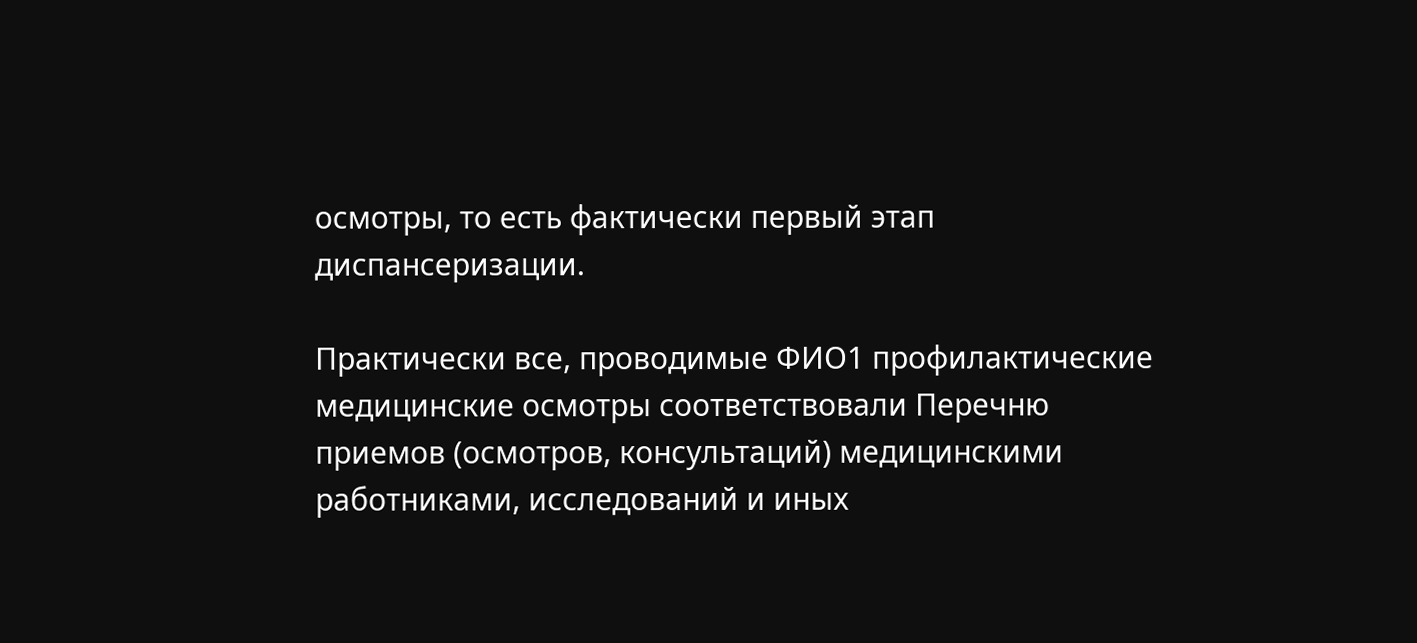осмотры, то есть фактически первый этап диспансеризации.

Практически все, проводимые ФИО1 профилактические медицинские осмотры соответствовали Перечню приемов (осмотров, консультаций) медицинскими работниками, исследований и иных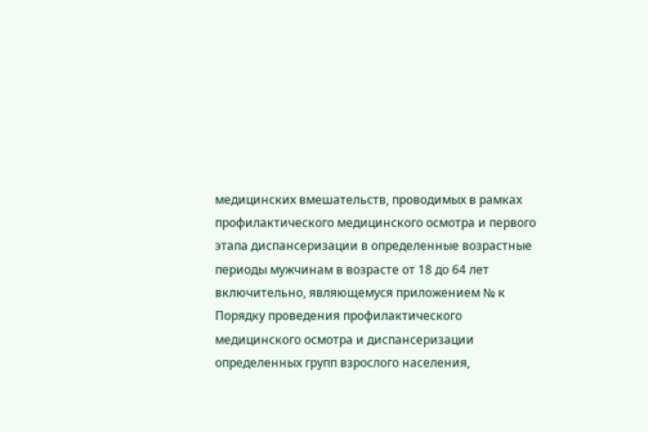медицинских вмешательств, проводимых в рамках профилактического медицинского осмотра и первого этапа диспансеризации в определенные возрастные периоды мужчинам в возрасте от 18 до 64 лет включительно, являющемуся приложением № к Порядку проведения профилактического медицинского осмотра и диспансеризации определенных групп взрослого населения,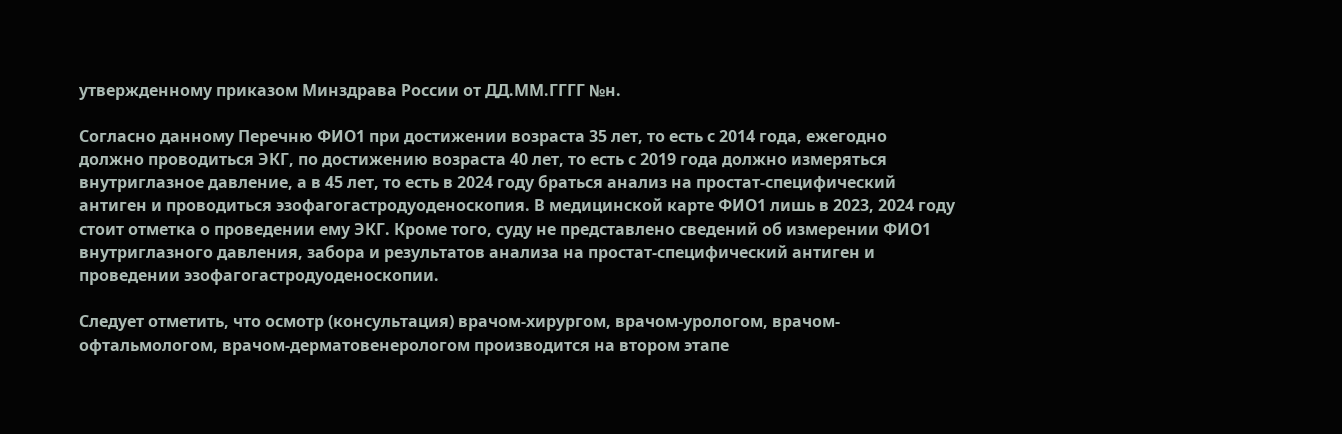утвержденному приказом Минздрава России от ДД.ММ.ГГГГ №н.

Согласно данному Перечню ФИО1 при достижении возраста 35 лет, то есть с 2014 года, ежегодно должно проводиться ЭКГ, по достижению возраста 40 лет, то есть с 2019 года должно измеряться внутриглазное давление, а в 45 лет, то есть в 2024 году браться анализ на простат-специфический антиген и проводиться эзофагогастродуоденоскопия. В медицинской карте ФИО1 лишь в 2023, 2024 году стоит отметка о проведении ему ЭКГ. Кроме того, суду не представлено сведений об измерении ФИО1 внутриглазного давления, забора и результатов анализа на простат-специфический антиген и проведении эзофагогастродуоденоскопии.

Следует отметить, что осмотр (консультация) врачом-хирургом, врачом-урологом, врачом-офтальмологом, врачом-дерматовенерологом производится на втором этапе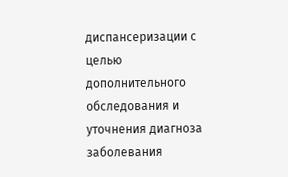диспансеризации с целью дополнительного обследования и уточнения диагноза заболевания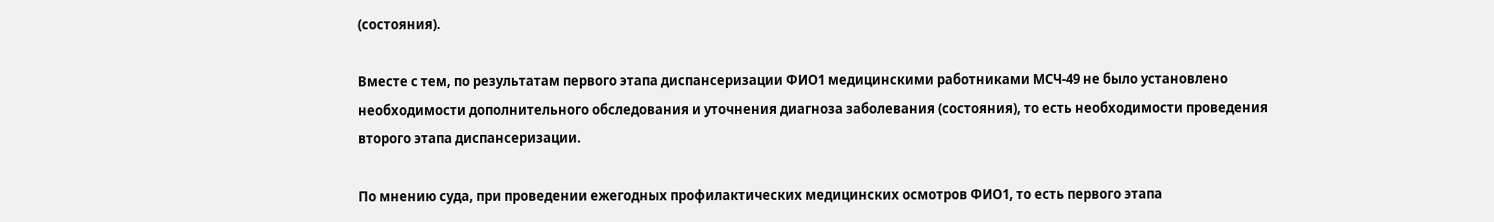(состояния).

Вместе с тем, по результатам первого этапа диспансеризации ФИО1 медицинскими работниками МСЧ-49 не было установлено необходимости дополнительного обследования и уточнения диагноза заболевания (состояния), то есть необходимости проведения второго этапа диспансеризации.

По мнению суда, при проведении ежегодных профилактических медицинских осмотров ФИО1, то есть первого этапа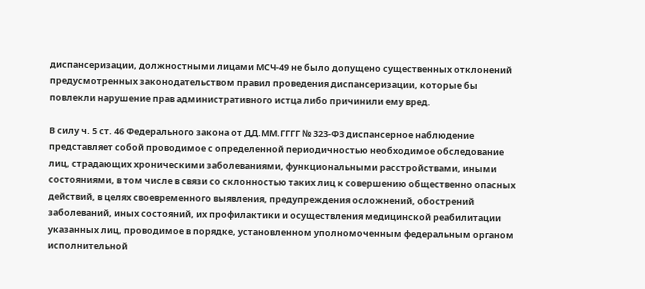диспансеризации, должностными лицами МСЧ-49 не было допущено существенных отклонений предусмотренных законодательством правил проведения диспансеризации, которые бы повлекли нарушение прав административного истца либо причинили ему вред.

В силу ч. 5 ст. 46 Федерального закона от ДД.ММ.ГГГГ № 323-ФЗ диспансерное наблюдение представляет собой проводимое с определенной периодичностью необходимое обследование лиц, страдающих хроническими заболеваниями, функциональными расстройствами, иными состояниями, в том числе в связи со склонностью таких лиц к совершению общественно опасных действий, в целях своевременного выявления, предупреждения осложнений, обострений заболеваний, иных состояний, их профилактики и осуществления медицинской реабилитации указанных лиц, проводимое в порядке, установленном уполномоченным федеральным органом исполнительной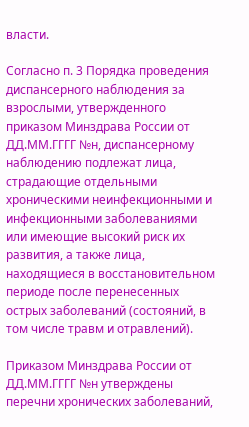власти.

Согласно п. 3 Порядка проведения диспансерного наблюдения за взрослыми, утвержденного приказом Минздрава России от ДД.ММ.ГГГГ №н, диспансерному наблюдению подлежат лица, страдающие отдельными хроническими неинфекционными и инфекционными заболеваниями или имеющие высокий риск их развития, а также лица, находящиеся в восстановительном периоде после перенесенных острых заболеваний (состояний, в том числе травм и отравлений).

Приказом Минздрава России от ДД.ММ.ГГГГ №н утверждены перечни хронических заболеваний,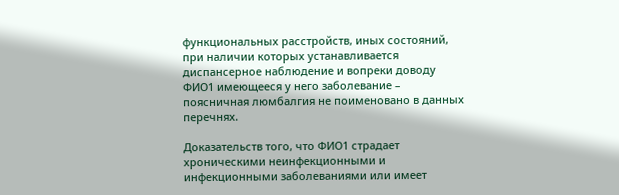функциональных расстройств, иных состояний, при наличии которых устанавливается диспансерное наблюдение и вопреки доводу ФИО1 имеющееся у него заболевание – поясничная люмбалгия не поименовано в данных перечнях.

Доказательств того, что ФИО1 страдает хроническими неинфекционными и инфекционными заболеваниями или имеет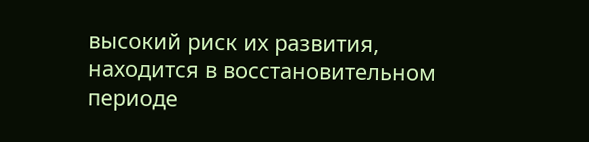высокий риск их развития, находится в восстановительном периоде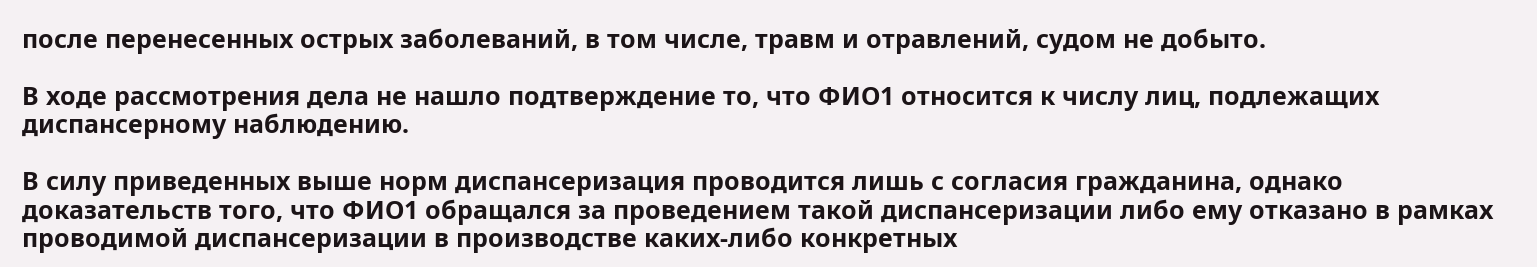после перенесенных острых заболеваний, в том числе, травм и отравлений, судом не добыто.

В ходе рассмотрения дела не нашло подтверждение то, что ФИО1 относится к числу лиц, подлежащих диспансерному наблюдению.

В силу приведенных выше норм диспансеризация проводится лишь с согласия гражданина, однако доказательств того, что ФИО1 обращался за проведением такой диспансеризации либо ему отказано в рамках проводимой диспансеризации в производстве каких-либо конкретных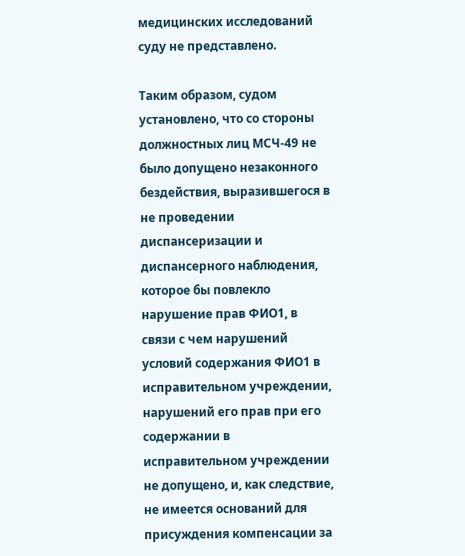медицинских исследований суду не представлено.

Таким образом, судом установлено, что со стороны должностных лиц МСЧ-49 не было допущено незаконного бездействия, выразившегося в не проведении диспансеризации и диспансерного наблюдения, которое бы повлекло нарушение прав ФИО1, в связи с чем нарушений условий содержания ФИО1 в исправительном учреждении, нарушений его прав при его содержании в исправительном учреждении не допущено, и, как следствие, не имеется оснований для присуждения компенсации за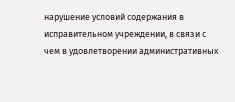нарушение условий содержания в исправительном учреждении, в связи с чем в удовлетворении административных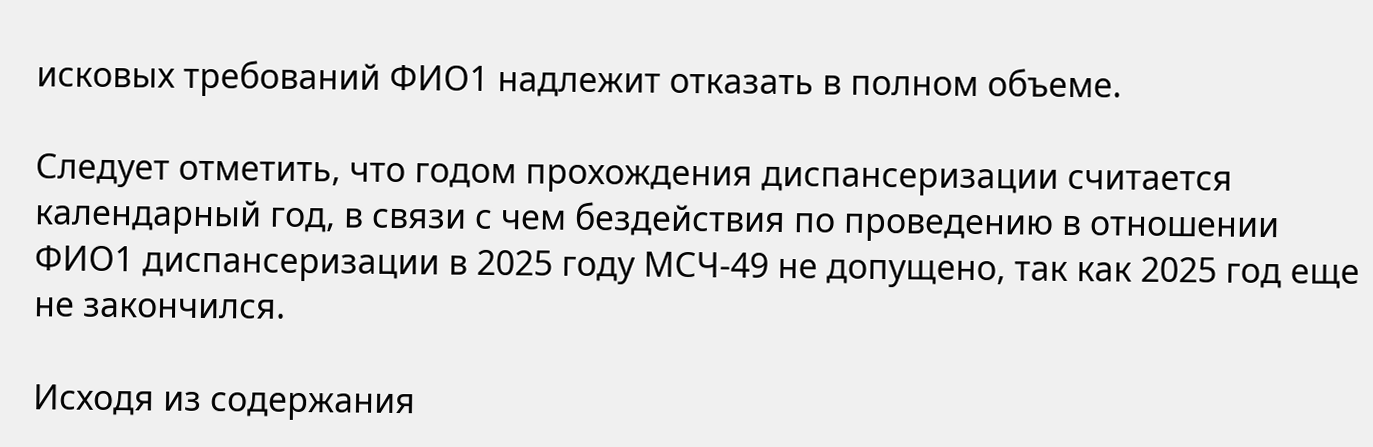исковых требований ФИО1 надлежит отказать в полном объеме.

Следует отметить, что годом прохождения диспансеризации считается календарный год, в связи с чем бездействия по проведению в отношении ФИО1 диспансеризации в 2025 году МСЧ-49 не допущено, так как 2025 год еще не закончился.

Исходя из содержания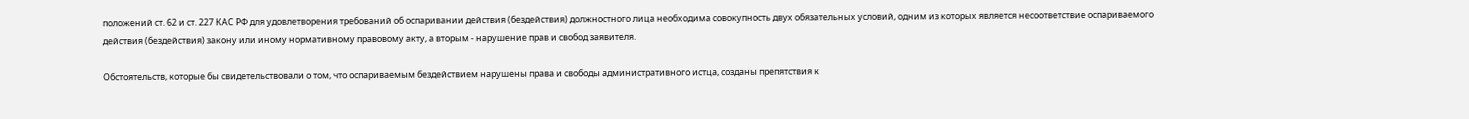положений ст. 62 и ст. 227 КАС РФ для удовлетворения требований об оспаривании действия (бездействия) должностного лица необходима совокупность двух обязательных условий, одним из которых является несоответствие оспариваемого действия (бездействия) закону или иному нормативному правовому акту, а вторым - нарушение прав и свобод заявителя.

Обстоятельств, которые бы свидетельствовали о том, что оспариваемым бездействием нарушены права и свободы административного истца, созданы препятствия к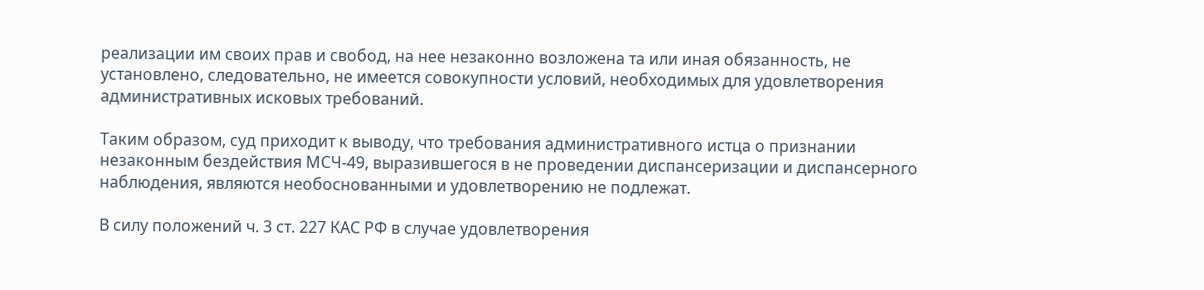реализации им своих прав и свобод, на нее незаконно возложена та или иная обязанность, не установлено, следовательно, не имеется совокупности условий, необходимых для удовлетворения административных исковых требований.

Таким образом, суд приходит к выводу, что требования административного истца о признании незаконным бездействия МСЧ-49, выразившегося в не проведении диспансеризации и диспансерного наблюдения, являются необоснованными и удовлетворению не подлежат.

В силу положений ч. 3 ст. 227 КАС РФ в случае удовлетворения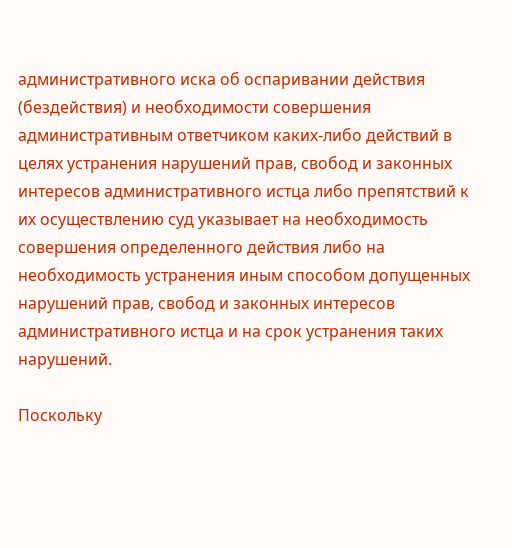административного иска об оспаривании действия (бездействия) и необходимости совершения административным ответчиком каких-либо действий в целях устранения нарушений прав, свобод и законных интересов административного истца либо препятствий к их осуществлению суд указывает на необходимость совершения определенного действия либо на необходимость устранения иным способом допущенных нарушений прав, свобод и законных интересов административного истца и на срок устранения таких нарушений.

Поскольку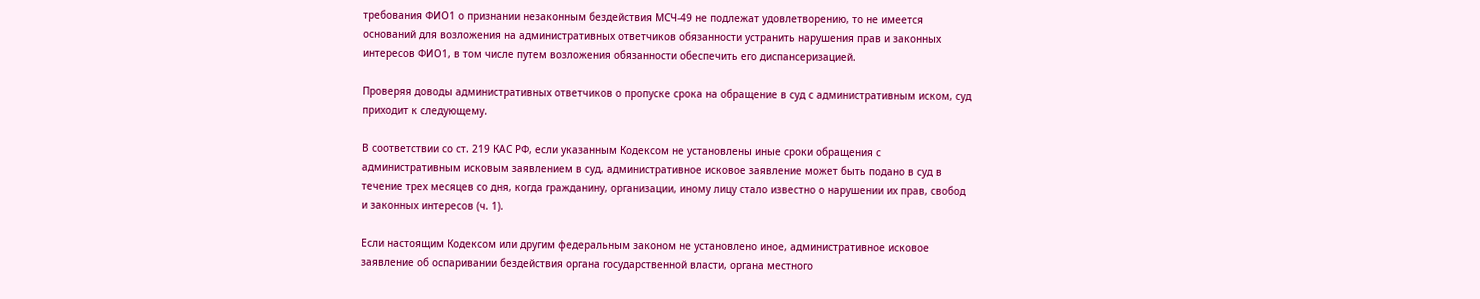требования ФИО1 о признании незаконным бездействия МСЧ-49 не подлежат удовлетворению, то не имеется оснований для возложения на административных ответчиков обязанности устранить нарушения прав и законных интересов ФИО1, в том числе путем возложения обязанности обеспечить его диспансеризацией.

Проверяя доводы административных ответчиков о пропуске срока на обращение в суд с административным иском, суд приходит к следующему.

В соответствии со ст. 219 КАС РФ, если указанным Кодексом не установлены иные сроки обращения с административным исковым заявлением в суд, административное исковое заявление может быть подано в суд в течение трех месяцев со дня, когда гражданину, организации, иному лицу стало известно о нарушении их прав, свобод и законных интересов (ч. 1).

Если настоящим Кодексом или другим федеральным законом не установлено иное, административное исковое заявление об оспаривании бездействия органа государственной власти, органа местного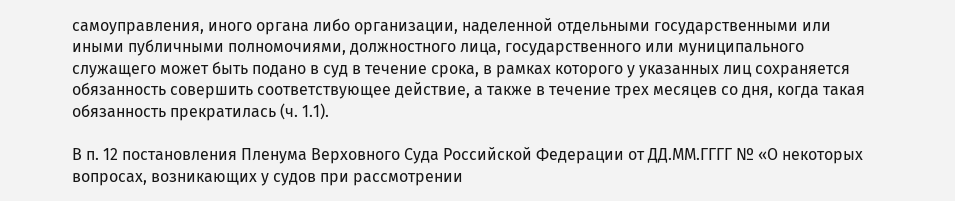самоуправления, иного органа либо организации, наделенной отдельными государственными или иными публичными полномочиями, должностного лица, государственного или муниципального служащего может быть подано в суд в течение срока, в рамках которого у указанных лиц сохраняется обязанность совершить соответствующее действие, а также в течение трех месяцев со дня, когда такая обязанность прекратилась (ч. 1.1).

В п. 12 постановления Пленума Верховного Суда Российской Федерации от ДД.ММ.ГГГГ № «О некоторых вопросах, возникающих у судов при рассмотрении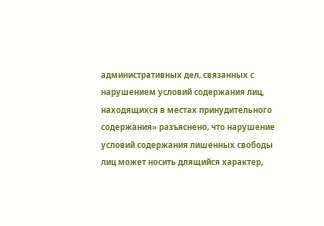административных дел, связанных с нарушением условий содержания лиц, находящихся в местах принудительного содержания» разъяснено, что нарушение условий содержания лишенных свободы лиц может носить длящийся характер,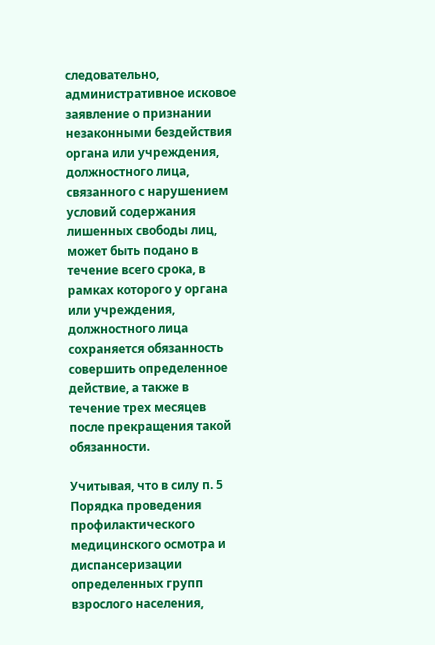следовательно, административное исковое заявление о признании незаконными бездействия органа или учреждения, должностного лица, связанного с нарушением условий содержания лишенных свободы лиц, может быть подано в течение всего срока, в рамках которого у органа или учреждения, должностного лица сохраняется обязанность совершить определенное действие, а также в течение трех месяцев после прекращения такой обязанности.

Учитывая, что в силу п. 5 Порядка проведения профилактического медицинского осмотра и диспансеризации определенных групп взрослого населения,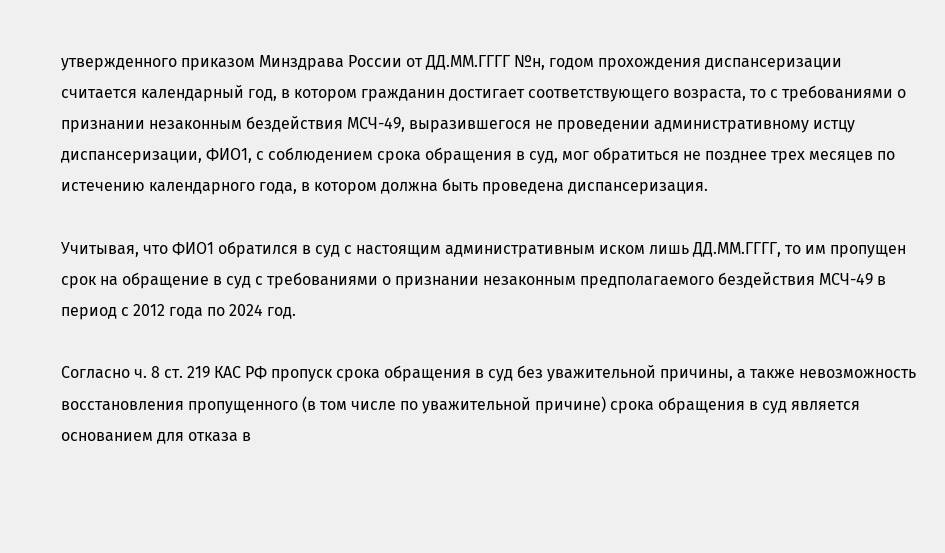утвержденного приказом Минздрава России от ДД.ММ.ГГГГ №н, годом прохождения диспансеризации считается календарный год, в котором гражданин достигает соответствующего возраста, то с требованиями о признании незаконным бездействия МСЧ-49, выразившегося не проведении административному истцу диспансеризации, ФИО1, с соблюдением срока обращения в суд, мог обратиться не позднее трех месяцев по истечению календарного года, в котором должна быть проведена диспансеризация.

Учитывая, что ФИО1 обратился в суд с настоящим административным иском лишь ДД.ММ.ГГГГ, то им пропущен срок на обращение в суд с требованиями о признании незаконным предполагаемого бездействия МСЧ-49 в период с 2012 года по 2024 год.

Согласно ч. 8 ст. 219 КАС РФ пропуск срока обращения в суд без уважительной причины, а также невозможность восстановления пропущенного (в том числе по уважительной причине) срока обращения в суд является основанием для отказа в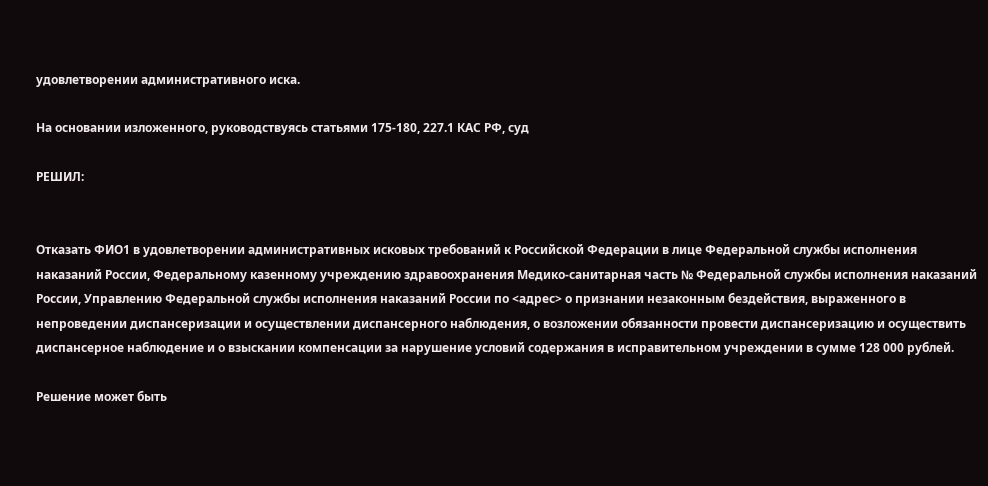удовлетворении административного иска.

На основании изложенного, руководствуясь статьями 175-180, 227.1 КАС РФ, суд

РЕШИЛ:


Отказать ФИО1 в удовлетворении административных исковых требований к Российской Федерации в лице Федеральной службы исполнения наказаний России, Федеральному казенному учреждению здравоохранения Медико-санитарная часть № Федеральной службы исполнения наказаний России, Управлению Федеральной службы исполнения наказаний России по <адрес> о признании незаконным бездействия, выраженного в непроведении диспансеризации и осуществлении диспансерного наблюдения, о возложении обязанности провести диспансеризацию и осуществить диспансерное наблюдение и о взыскании компенсации за нарушение условий содержания в исправительном учреждении в сумме 128 000 рублей.

Решение может быть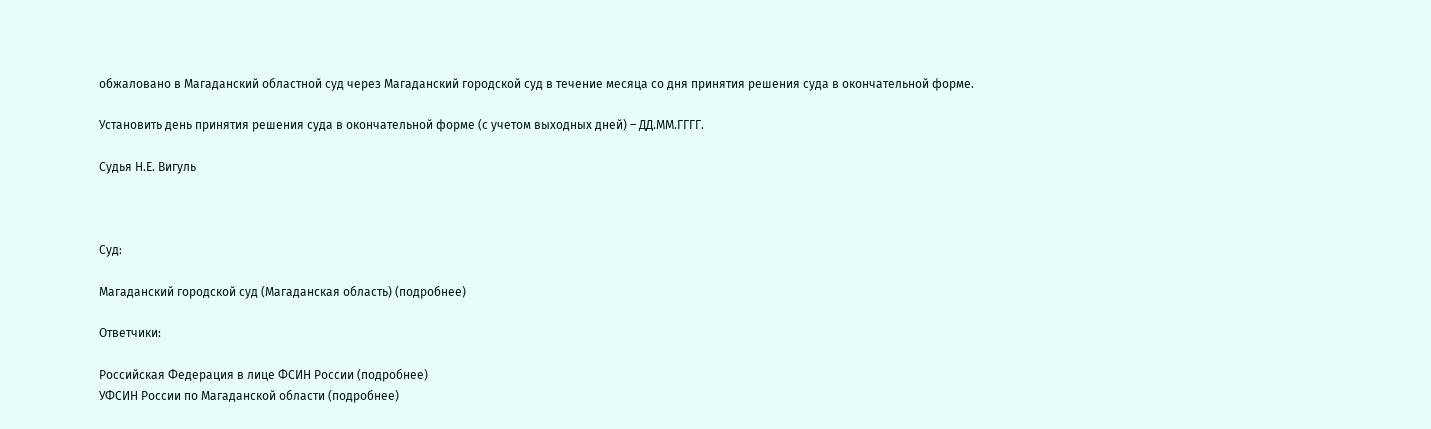обжаловано в Магаданский областной суд через Магаданский городской суд в течение месяца со дня принятия решения суда в окончательной форме.

Установить день принятия решения суда в окончательной форме (с учетом выходных дней) – ДД.ММ.ГГГГ.

Судья Н.Е. Вигуль



Суд:

Магаданский городской суд (Магаданская область) (подробнее)

Ответчики:

Российская Федерация в лице ФСИН России (подробнее)
УФСИН России по Магаданской области (подробнее)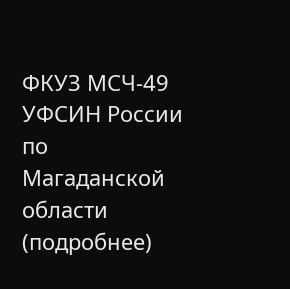ФКУЗ МСЧ-49 УФСИН России по Магаданской области (подробнее)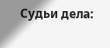Судьи дела: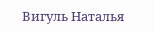Вигуль Наталья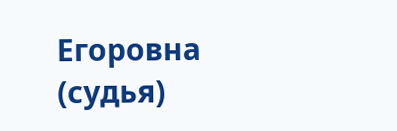Егоровна (судья)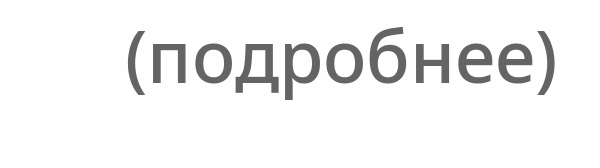(подробнее)